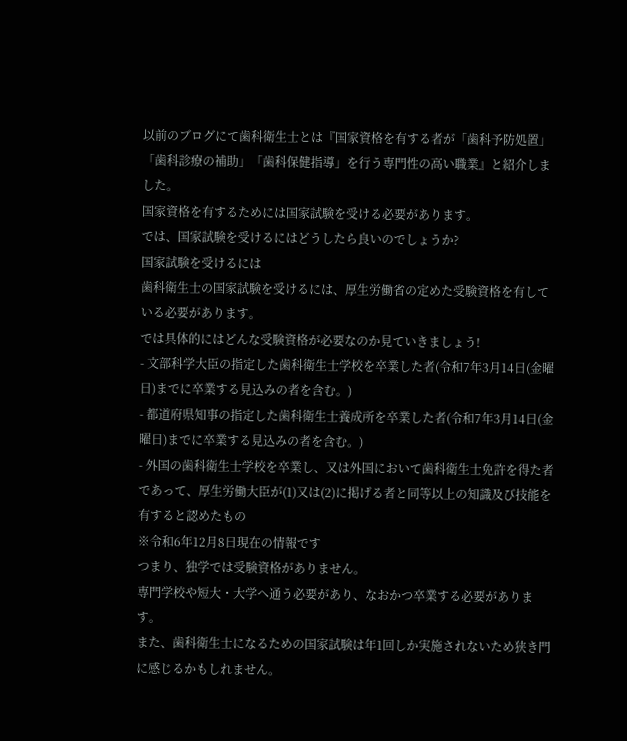以前のブログにて歯科衛生士とは『国家資格を有する者が「歯科予防処置」「歯科診療の補助」「歯科保健指導」を行う専門性の高い職業』と紹介しました。
国家資格を有するためには国家試験を受ける必要があります。
では、国家試験を受けるにはどうしたら良いのでしょうか?
国家試験を受けるには
歯科衛生士の国家試験を受けるには、厚生労働省の定めた受験資格を有している必要があります。
では具体的にはどんな受験資格が必要なのか見ていきましょう!
- 文部科学大臣の指定した歯科衛生士学校を卒業した者(令和7年3月14日(金曜日)までに卒業する見込みの者を含む。)
- 都道府県知事の指定した歯科衛生士養成所を卒業した者(令和7年3月14日(金曜日)までに卒業する見込みの者を含む。)
- 外国の歯科衛生士学校を卒業し、又は外国において歯科衛生士免許を得た者であって、厚生労働大臣が(1)又は(2)に掲げる者と同等以上の知識及び技能を有すると認めたもの
※令和6年12月8日現在の情報です
つまり、独学では受験資格がありません。
専門学校や短大・大学へ通う必要があり、なおかつ卒業する必要があります。
また、歯科衛生士になるための国家試験は年1回しか実施されないため狭き門に感じるかもしれません。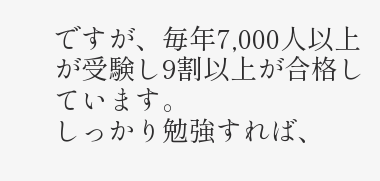ですが、毎年7,000人以上が受験し9割以上が合格しています。
しっかり勉強すれば、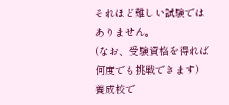それほど難しい試験ではありません。
(なお、受験資格を得れば何度でも挑戦できます)
養成校で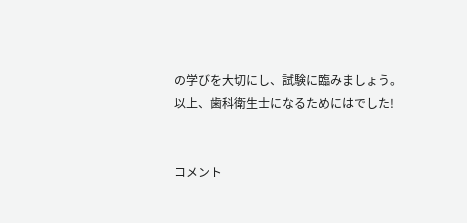の学びを大切にし、試験に臨みましょう。
以上、歯科衛生士になるためにはでした!


コメント